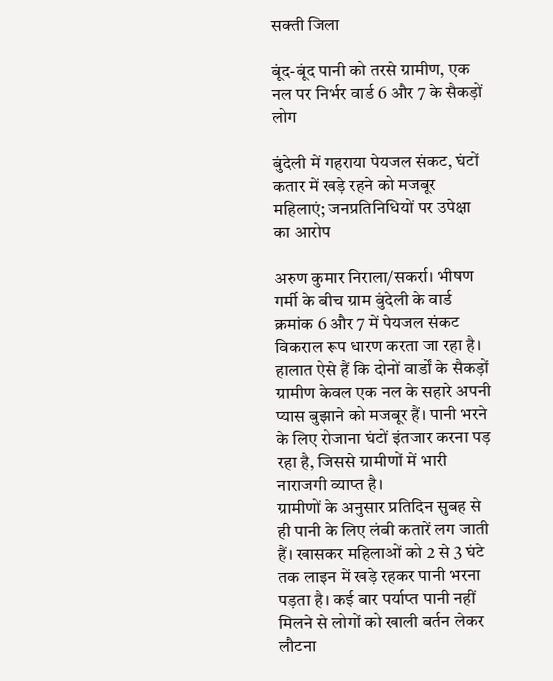सक्ती जिला

बूंद-बूंद पानी को तरसे ग्रामीण, एक नल पर निर्भर वार्ड 6 और 7 के सैकड़ों लोग

बुंदेली में गहराया पेयजल संकट, घंटों कतार में खड़े रहने को मजबूर महिलाएं; जनप्रतिनिधियों पर उपेक्षा का आरोप

अरुण कुमार निराला/सकर्रा। भीषण गर्मी के बीच ग्राम बुंदेली के वार्ड क्रमांक 6 और 7 में पेयजल संकट विकराल रूप धारण करता जा रहा है। हालात ऐसे हैं कि दोनों वार्डों के सैकड़ों ग्रामीण केवल एक नल के सहारे अपनी प्यास बुझाने को मजबूर हैं। पानी भरने के लिए रोजाना घंटों इंतजार करना पड़ रहा है, जिससे ग्रामीणों में भारी नाराजगी व्याप्त है।
ग्रामीणों के अनुसार प्रतिदिन सुबह से ही पानी के लिए लंबी कतारें लग जाती हैं। खासकर महिलाओं को 2 से 3 घंटे तक लाइन में खड़े रहकर पानी भरना पड़ता है। कई बार पर्याप्त पानी नहीं मिलने से लोगों को खाली बर्तन लेकर लौटना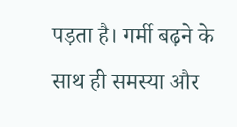पड़ता है। गर्मी बढ़ने के साथ ही समस्या और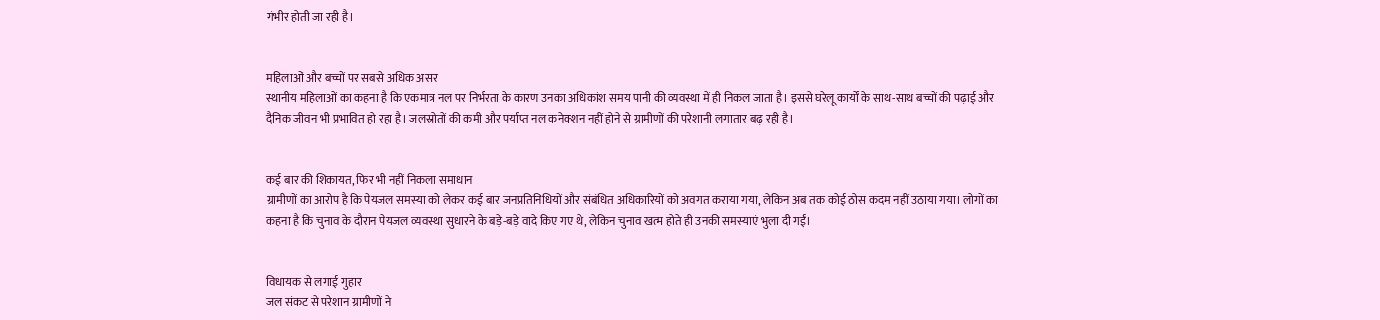गंभीर होती जा रही है।


महिलाओं और बच्चों पर सबसे अधिक असर
स्थानीय महिलाओं का कहना है कि एकमात्र नल पर निर्भरता के कारण उनका अधिकांश समय पानी की व्यवस्था में ही निकल जाता है। इससे घरेलू कार्यों के साथ-साथ बच्चों की पढ़ाई और दैनिक जीवन भी प्रभावित हो रहा है। जलस्रोतों की कमी और पर्याप्त नल कनेक्शन नहीं होने से ग्रामीणों की परेशानी लगातार बढ़ रही है।


कई बार की शिकायत, फिर भी नहीं निकला समाधान
ग्रामीणों का आरोप है कि पेयजल समस्या को लेकर कई बार जनप्रतिनिधियों और संबंधित अधिकारियों को अवगत कराया गया, लेकिन अब तक कोई ठोस कदम नहीं उठाया गया। लोगों का कहना है कि चुनाव के दौरान पेयजल व्यवस्था सुधारने के बड़े-बड़े वादे किए गए थे, लेकिन चुनाव खत्म होते ही उनकी समस्याएं भुला दी गईं।


विधायक से लगाई गुहार
जल संकट से परेशान ग्रामीणों ने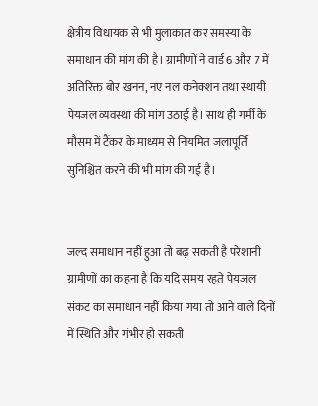क्षेत्रीय विधायक से भी मुलाकात कर समस्या के समाधान की मांग की है। ग्रामीणों ने वार्ड 6 और 7 में अतिरिक्त बोर खनन, नए नल कनेक्शन तथा स्थायी पेयजल व्यवस्था की मांग उठाई है। साथ ही गर्मी के मौसम में टैंकर के माध्यम से नियमित जलापूर्ति सुनिश्चित करने की भी मांग की गई है।


जल्द समाधान नहीं हुआ तो बढ़ सकती है परेशानी
ग्रामीणों का कहना है कि यदि समय रहते पेयजल संकट का समाधान नहीं किया गया तो आने वाले दिनों में स्थिति और गंभीर हो सकती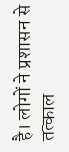है। लोगों ने प्रशासन से तत्काल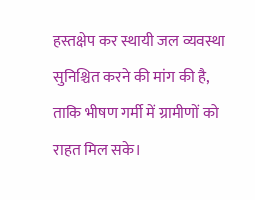हस्तक्षेप कर स्थायी जल व्यवस्था सुनिश्चित करने की मांग की है, ताकि भीषण गर्मी में ग्रामीणों को राहत मिल सके।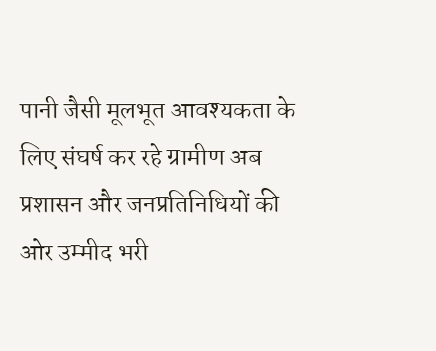पानी जैसी मूलभूत आवश्यकता के लिए संघर्ष कर रहे ग्रामीण अब प्रशासन और जनप्रतिनिधियों की ओर उम्मीद भरी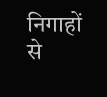निगाहों से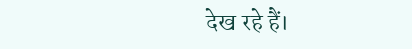देख रहे हैं।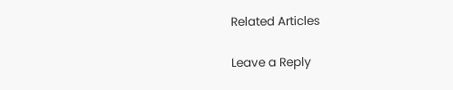Related Articles

Leave a Reply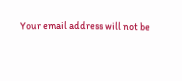Your email address will not be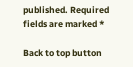published. Required fields are marked *

Back to top button